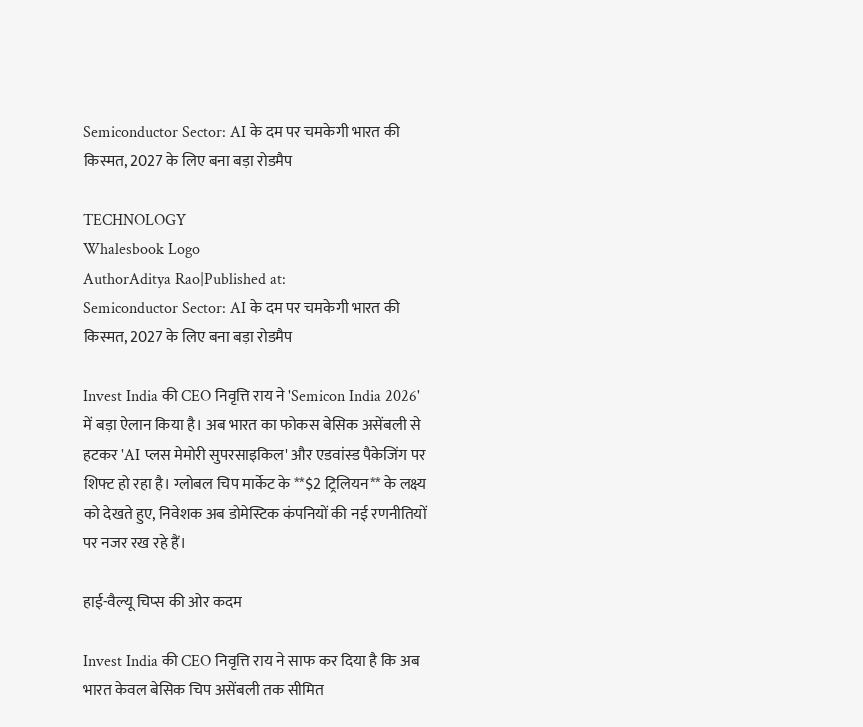Semiconductor Sector: AI के दम पर चमकेगी भारत की किस्मत, 2027 के लिए बना बड़ा रोडमैप

TECHNOLOGY
Whalesbook Logo
AuthorAditya Rao|Published at:
Semiconductor Sector: AI के दम पर चमकेगी भारत की किस्मत, 2027 के लिए बना बड़ा रोडमैप

Invest India की CEO निवृत्ति राय ने 'Semicon India 2026' में बड़ा ऐलान किया है। अब भारत का फोकस बेसिक असेंबली से हटकर 'AI प्लस मेमोरी सुपरसाइकिल' और एडवांस्ड पैकेजिंग पर शिफ्ट हो रहा है। ग्लोबल चिप मार्केट के **$2 ट्रिलियन** के लक्ष्य को देखते हुए, निवेशक अब डोमेस्टिक कंपनियों की नई रणनीतियों पर नजर रख रहे हैं।

हाई-वैल्यू चिप्स की ओर कदम

Invest India की CEO निवृत्ति राय ने साफ कर दिया है कि अब भारत केवल बेसिक चिप असेंबली तक सीमित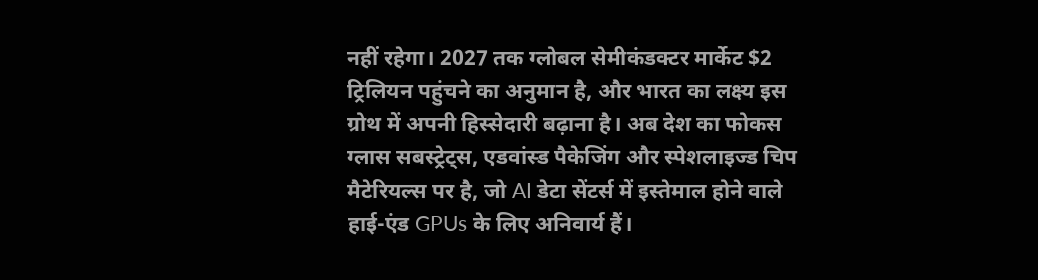नहीं रहेगा। 2027 तक ग्लोबल सेमीकंडक्टर मार्केट $2 ट्रिलियन पहुंचने का अनुमान है, और भारत का लक्ष्य इस ग्रोथ में अपनी हिस्सेदारी बढ़ाना है। अब देश का फोकस ग्लास सबस्ट्रेट्स, एडवांस्ड पैकेजिंग और स्पेशलाइज्ड चिप मैटेरियल्स पर है, जो AI डेटा सेंटर्स में इस्तेमाल होने वाले हाई-एंड GPUs के लिए अनिवार्य हैं।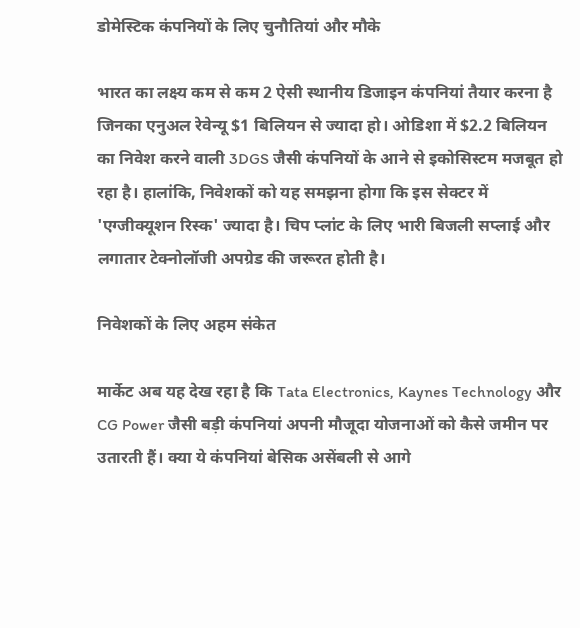डोमेस्टिक कंपनियों के लिए चुनौतियां और मौके

भारत का लक्ष्य कम से कम 2 ऐसी स्थानीय डिजाइन कंपनियां तैयार करना है जिनका एनुअल रेवेन्यू $1 बिलियन से ज्यादा हो। ओडिशा में $2.2 बिलियन का निवेश करने वाली 3DGS जैसी कंपनियों के आने से इकोसिस्टम मजबूत हो रहा है। हालांकि, निवेशकों को यह समझना होगा कि इस सेक्टर में 'एग्जीक्यूशन रिस्क' ज्यादा है। चिप प्लांट के लिए भारी बिजली सप्लाई और लगातार टेक्नोलॉजी अपग्रेड की जरूरत होती है।

निवेशकों के लिए अहम संकेत

मार्केट अब यह देख रहा है कि Tata Electronics, Kaynes Technology और CG Power जैसी बड़ी कंपनियां अपनी मौजूदा योजनाओं को कैसे जमीन पर उतारती हैं। क्या ये कंपनियां बेसिक असेंबली से आगे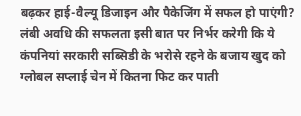बढ़कर हाई-वैल्यू डिजाइन और पैकेजिंग में सफल हो पाएंगी? लंबी अवधि की सफलता इसी बात पर निर्भर करेगी कि ये कंपनियां सरकारी सब्सिडी के भरोसे रहने के बजाय खुद को ग्लोबल सप्लाई चेन में कितना फिट कर पाती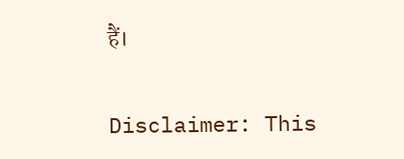हैं।

Disclaimer: This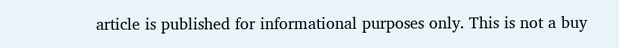article is published for informational purposes only. This is not a buy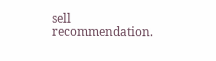sell recommendation.